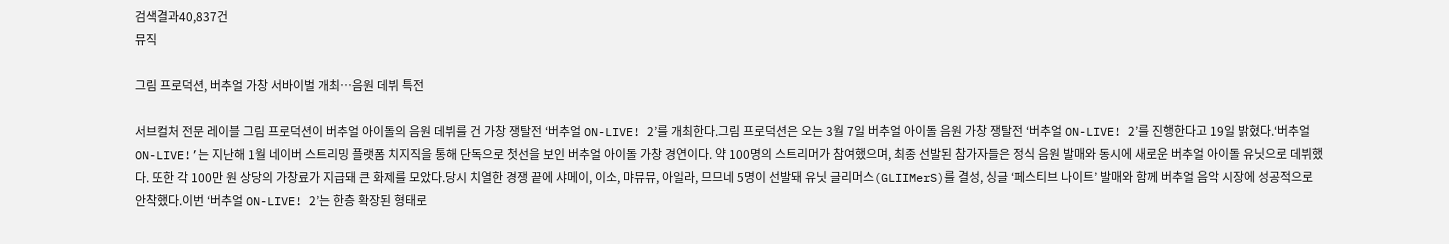검색결과40,837건
뮤직

그림 프로덕션, 버추얼 가창 서바이벌 개최…음원 데뷔 특전

서브컬처 전문 레이블 그림 프로덕션이 버추얼 아이돌의 음원 데뷔를 건 가창 쟁탈전 ‘버추얼 ON-LIVE! 2’를 개최한다.그림 프로덕션은 오는 3월 7일 버추얼 아이돌 음원 가창 쟁탈전 ‘버추얼 ON-LIVE! 2’를 진행한다고 19일 밝혔다.‘버추얼 ON-LIVE!’는 지난해 1월 네이버 스트리밍 플랫폼 치지직을 통해 단독으로 첫선을 보인 버추얼 아이돌 가창 경연이다. 약 100명의 스트리머가 참여했으며, 최종 선발된 참가자들은 정식 음원 발매와 동시에 새로운 버추얼 아이돌 유닛으로 데뷔했다. 또한 각 100만 원 상당의 가창료가 지급돼 큰 화제를 모았다.당시 치열한 경쟁 끝에 샤메이, 이소, 먀뮤뮤, 아일라, 므므네 5명이 선발돼 유닛 글리머스(GLIIMerS)를 결성, 싱글 ‘페스티브 나이트’ 발매와 함께 버추얼 음악 시장에 성공적으로 안착했다.이번 ‘버추얼 ON-LIVE! 2’는 한층 확장된 형태로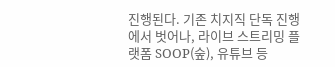진행된다. 기존 치지직 단독 진행에서 벗어나, 라이브 스트리밍 플랫폼 SOOP(숲), 유튜브 등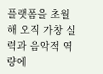플랫폼을 초월해 오직 가창 실력과 음악적 역량에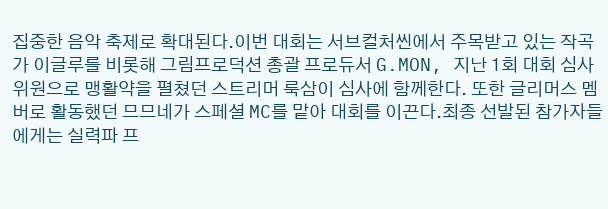집중한 음악 축제로 확대된다.이번 대회는 서브컬처씬에서 주목받고 있는 작곡가 이글루를 비롯해 그림프로덕션 총괄 프로듀서 G.MON, 지난 1회 대회 심사위원으로 맹활약을 펼쳤던 스트리머 룩삼이 심사에 함께한다. 또한 글리머스 멤버로 활동했던 므므네가 스페셜 MC를 맡아 대회를 이끈다.최종 선발된 참가자들에게는 실력파 프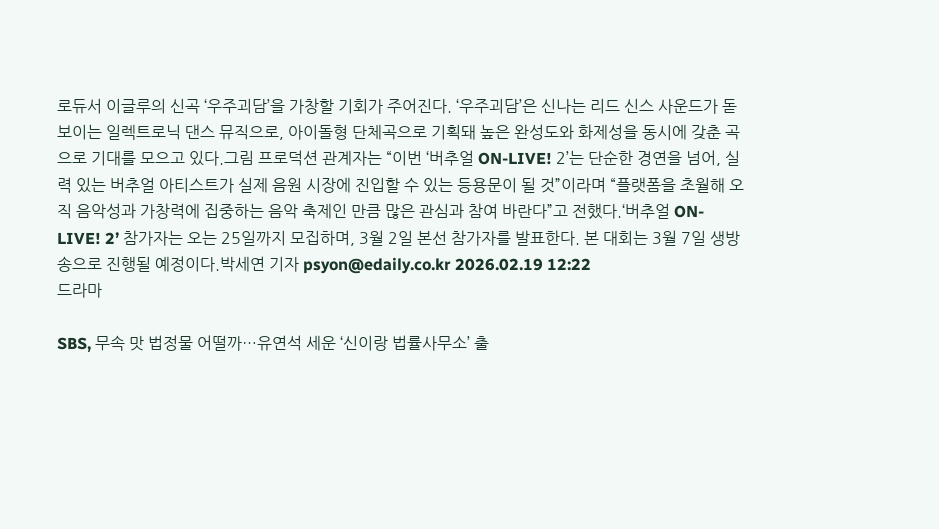로듀서 이글루의 신곡 ‘우주괴담’을 가창할 기회가 주어진다. ‘우주괴담’은 신나는 리드 신스 사운드가 돋보이는 일렉트로닉 댄스 뮤직으로, 아이돌형 단체곡으로 기획돼 높은 완성도와 화제성을 동시에 갖춘 곡으로 기대를 모으고 있다.그림 프로덕션 관계자는 “이번 ‘버추얼 ON-LIVE! 2’는 단순한 경연을 넘어, 실력 있는 버추얼 아티스트가 실제 음원 시장에 진입할 수 있는 등용문이 될 것”이라며 “플랫폼을 초월해 오직 음악성과 가창력에 집중하는 음악 축제인 만큼 많은 관심과 참여 바란다”고 전했다.‘버추얼 ON-LIVE! 2’ 참가자는 오는 25일까지 모집하며, 3월 2일 본선 참가자를 발표한다. 본 대회는 3월 7일 생방송으로 진행될 예정이다.박세연 기자 psyon@edaily.co.kr 2026.02.19 12:22
드라마

SBS, 무속 맛 법정물 어떨까…유연석 세운 ‘신이랑 법률사무소’ 출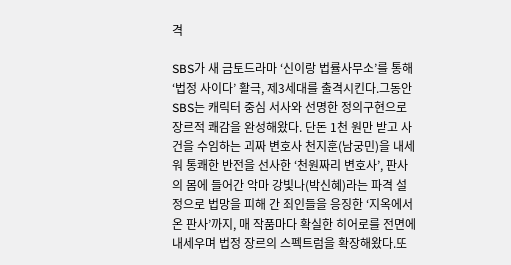격

SBS가 새 금토드라마 ‘신이랑 법률사무소’를 통해 ‘법정 사이다’ 활극, 제3세대를 출격시킨다.그동안 SBS는 캐릭터 중심 서사와 선명한 정의구현으로 장르적 쾌감을 완성해왔다. 단돈 1천 원만 받고 사건을 수임하는 괴짜 변호사 천지훈(남궁민)을 내세워 통쾌한 반전을 선사한 ‘천원짜리 변호사’, 판사의 몸에 들어간 악마 강빛나(박신혜)라는 파격 설정으로 법망을 피해 간 죄인들을 응징한 ‘지옥에서 온 판사’까지, 매 작품마다 확실한 히어로를 전면에 내세우며 법정 장르의 스펙트럼을 확장해왔다.또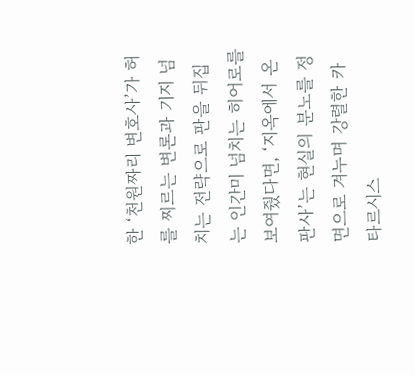한 ‘천원짜리 변호사’가 허를 찌르는 변론과 기지 넘치는 전략으로 판을 뒤집는 인간미 넘치는 히어로를 보여줬다면, ‘지옥에서 온 판사’는 현실의 분노를 정면으로 겨누며 강렬한 카타르시스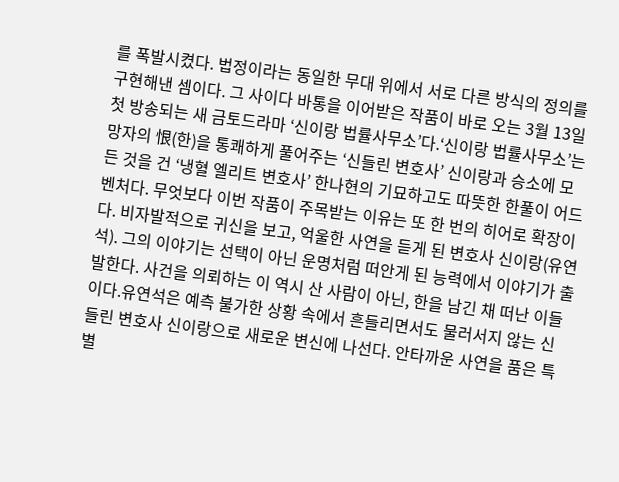를 폭발시켰다. 법정이라는 동일한 무대 위에서 서로 다른 방식의 정의를 구현해낸 셈이다. 그 사이다 바통을 이어받은 작품이 바로 오는 3월 13일 첫 방송되는 새 금토드라마 ‘신이랑 법률사무소’다.‘신이랑 법률사무소’는 망자의 恨(한)을 통쾌하게 풀어주는 ‘신들린 변호사’ 신이랑과 승소에 모든 것을 건 ‘냉혈 엘리트 변호사’ 한나현의 기묘하고도 따뜻한 한풀이 어드벤처다. 무엇보다 이번 작품이 주목받는 이유는 또 한 번의 히어로 확장이다. 비자발적으로 귀신을 보고, 억울한 사연을 듣게 된 변호사 신이랑(유연석). 그의 이야기는 선택이 아닌 운명처럼 떠안게 된 능력에서 이야기가 출발한다. 사건을 의뢰하는 이 역시 산 사람이 아닌, 한을 남긴 채 떠난 이들이다.유연석은 예측 불가한 상황 속에서 흔들리면서도 물러서지 않는 신들린 변호사 신이랑으로 새로운 변신에 나선다. 안타까운 사연을 품은 특별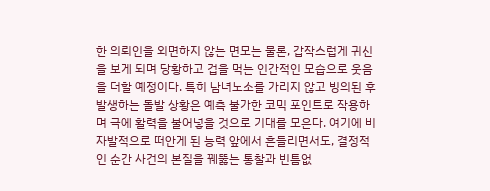한 의뢰인을 외면하지 않는 면모는 물론, 갑작스럽게 귀신을 보게 되며 당황하고 겁을 먹는 인간적인 모습으로 웃음을 더할 예정이다. 특히 남녀노소를 가리지 않고 빙의된 후 발생하는 돌발 상황은 예측 불가한 코믹 포인트로 작용하며 극에 활력을 불어넣을 것으로 기대를 모은다. 여기에 비자발적으로 떠안게 된 능력 앞에서 흔들리면서도, 결정적인 순간 사건의 본질을 꿰뚫는 통찰과 빈틈없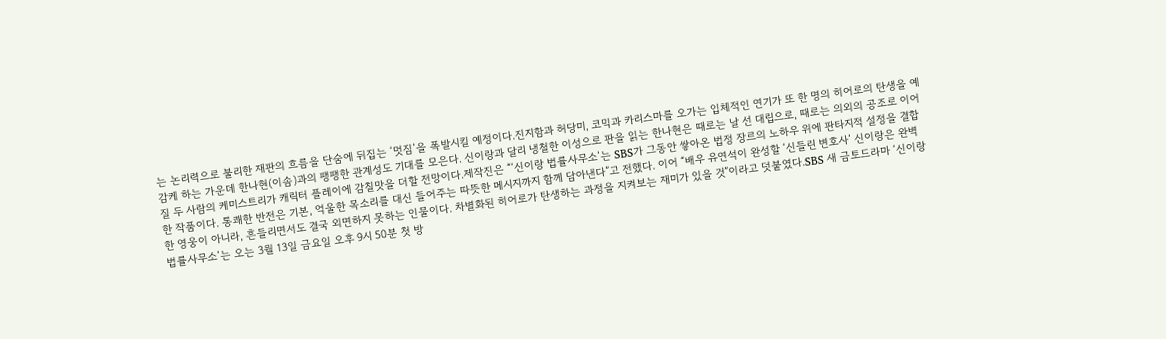는 논리력으로 불리한 재판의 흐름을 단숨에 뒤집는 ‘멋짐’을 폭발시킬 예정이다.진지함과 허당미, 코믹과 카리스마를 오가는 입체적인 연기가 또 한 명의 히어로의 탄생을 예감케 하는 가운데 한나현(이솜)과의 팽팽한 관계성도 기대를 모은다. 신이랑과 달리 냉철한 이성으로 판을 읽는 한나현은 때로는 날 선 대립으로, 때로는 의외의 공조로 이어질 두 사람의 케미스트리가 캐릭터 플레이에 감칠맛을 더할 전망이다.제작진은 “‘신이랑 법률사무소’는 SBS가 그동안 쌓아온 법정 장르의 노하우 위에 판타지적 설정을 결합한 작품이다. 통쾌한 반전은 기본, 억울한 목소리를 대신 들어주는 따뜻한 메시지까지 함께 담아낸다”고 전했다. 이어 “배우 유연석이 완성할 ‘신들린 변호사’ 신이랑은 완벽한 영웅이 아니라, 흔들리면서도 결국 외면하지 못하는 인물이다. 차별화된 히어로가 탄생하는 과정을 지켜보는 재미가 있을 것”이라고 덧붙였다.SBS 새 금토드라마 ‘신이랑 법률사무소’는 오는 3월 13일 금요일 오후 9시 50분 첫 방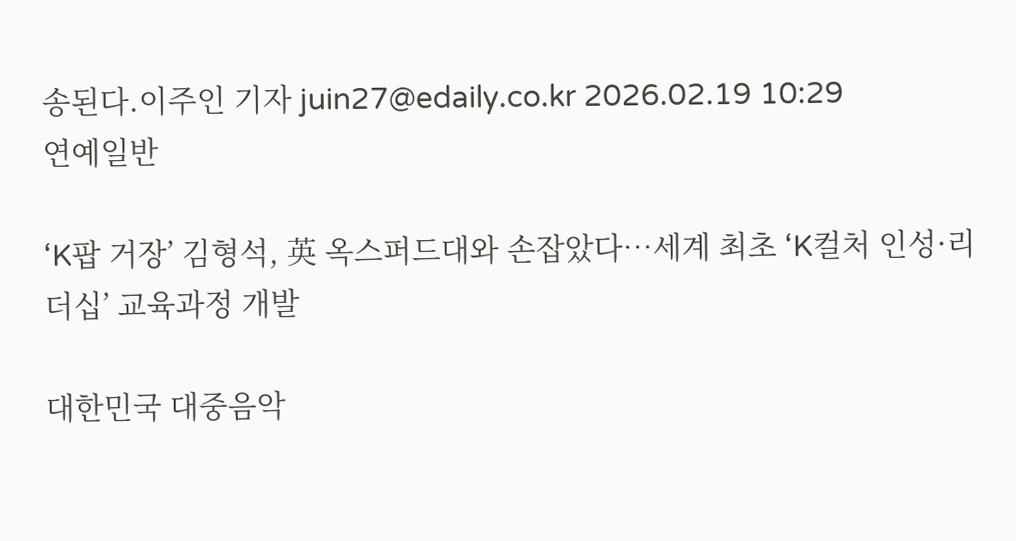송된다.이주인 기자 juin27@edaily.co.kr 2026.02.19 10:29
연예일반

‘K팝 거장’ 김형석, 英 옥스퍼드대와 손잡았다…세계 최초 ‘K컬처 인성·리더십’ 교육과정 개발

대한민국 대중음악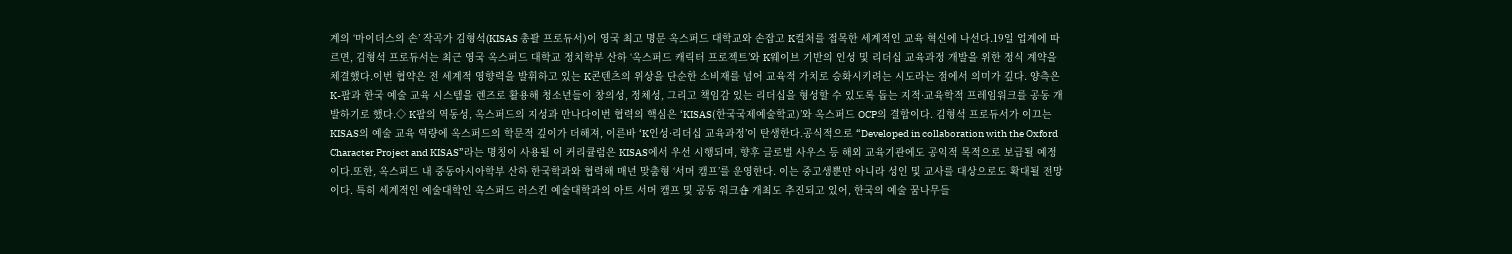계의 ‘마이더스의 손’ 작곡가 김형석(KISAS 총괄 프로듀서)이 영국 최고 명문 옥스퍼드 대학교와 손잡고 K컬처를 접목한 세계적인 교육 혁신에 나선다.19일 업계에 따르면, 김형석 프로듀서는 최근 영국 옥스퍼드 대학교 정치학부 산하 ‘옥스퍼드 캐릭터 프로젝트’와 K웨이브 기반의 인성 및 리더십 교육과정 개발을 위한 정식 계약을 체결했다.이번 협약은 전 세계적 영향력을 발휘하고 있는 K콘텐츠의 위상을 단순한 소비재를 넘어 교육적 가치로 승화시키려는 시도라는 점에서 의미가 깊다. 양측은 K-팝과 한국 예술 교육 시스템을 렌즈로 활용해 청소년들이 창의성, 정체성, 그리고 책임감 있는 리더십을 형성할 수 있도록 돕는 지적·교육학적 프레임워크를 공동 개발하기로 했다.◇ K팝의 역동성, 옥스퍼드의 지성과 만나다이번 협력의 핵심은 ‘KISAS(한국국제예술학교)’와 옥스퍼드 OCP의 결합이다. 김형석 프로듀서가 이끄는 KISAS의 예술 교육 역량에 옥스퍼드의 학문적 깊이가 더해져, 이른바 ‘K인성·리더십 교육과정’이 탄생한다.공식적으로 “Developed in collaboration with the Oxford Character Project and KISAS”라는 명칭이 사용될 이 커리큘럼은 KISAS에서 우선 시행되며, 향후 글로벌 사우스 등 해외 교육기관에도 공익적 목적으로 보급될 예정이다.또한, 옥스퍼드 내 중동아시아학부 산하 한국학과와 협력해 매년 맞춤형 ‘서머 캠프’를 운영한다. 이는 중고생뿐만 아니라 성인 및 교사를 대상으로도 확대될 전망이다. 특히 세계적인 예술대학인 옥스퍼드 러스킨 예술대학과의 아트 서머 캠프 및 공동 워크숍 개최도 추진되고 있어, 한국의 예술 꿈나무들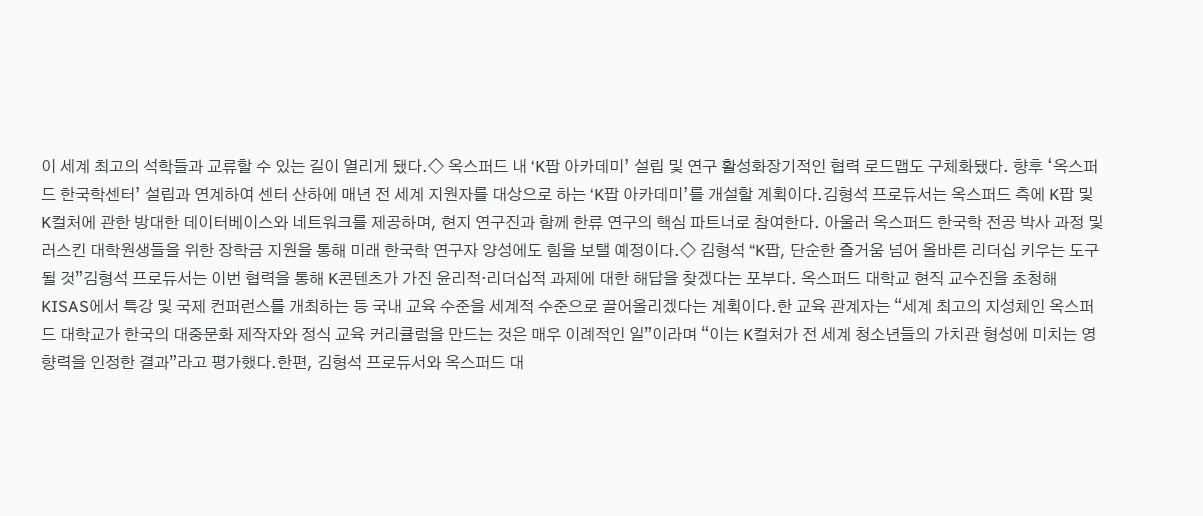이 세계 최고의 석학들과 교류할 수 있는 길이 열리게 됐다.◇ 옥스퍼드 내 ‘K팝 아카데미’ 설립 및 연구 활성화장기적인 협력 로드맵도 구체화됐다. 향후 ‘옥스퍼드 한국학센터’ 설립과 연계하여 센터 산하에 매년 전 세계 지원자를 대상으로 하는 ‘K팝 아카데미’를 개설할 계획이다.김형석 프로듀서는 옥스퍼드 측에 K팝 및 K컬처에 관한 방대한 데이터베이스와 네트워크를 제공하며, 현지 연구진과 함께 한류 연구의 핵심 파트너로 참여한다. 아울러 옥스퍼드 한국학 전공 박사 과정 및 러스킨 대학원생들을 위한 장학금 지원을 통해 미래 한국학 연구자 양성에도 힘을 보탤 예정이다.◇ 김형석 “K팝, 단순한 즐거움 넘어 올바른 리더십 키우는 도구 될 것”김형석 프로듀서는 이번 협력을 통해 K콘텐츠가 가진 윤리적·리더십적 과제에 대한 해답을 찾겠다는 포부다. 옥스퍼드 대학교 현직 교수진을 초청해 KISAS에서 특강 및 국제 컨퍼런스를 개최하는 등 국내 교육 수준을 세계적 수준으로 끌어올리겠다는 계획이다.한 교육 관계자는 “세계 최고의 지성체인 옥스퍼드 대학교가 한국의 대중문화 제작자와 정식 교육 커리큘럼을 만드는 것은 매우 이례적인 일”이라며 “이는 K컬처가 전 세계 청소년들의 가치관 형성에 미치는 영향력을 인정한 결과”라고 평가했다.한편, 김형석 프로듀서와 옥스퍼드 대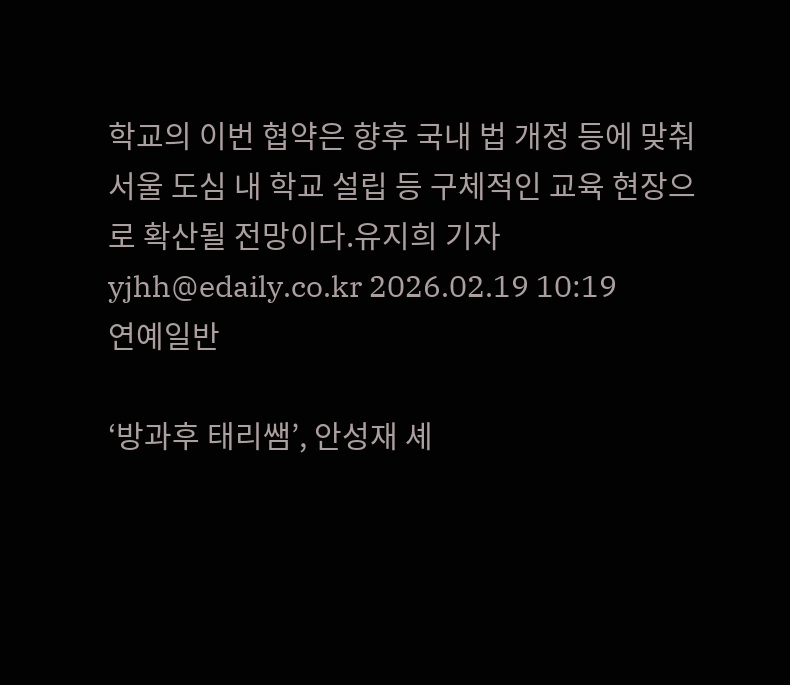학교의 이번 협약은 향후 국내 법 개정 등에 맞춰 서울 도심 내 학교 설립 등 구체적인 교육 현장으로 확산될 전망이다.유지희 기자 yjhh@edaily.co.kr 2026.02.19 10:19
연예일반

‘방과후 태리쌤’, 안성재 셰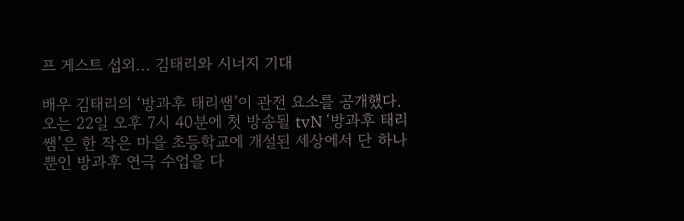프 게스트 섭외... 김태리와 시너지 기대

배우 김태리의 ‘방과후 태리쌤’이 관전 요소를 공개했다.오는 22일 오후 7시 40분에 첫 방송될 tvN ‘방과후 태리쌤’은 한 작은 마을 초등학교에 개설된 세상에서 단 하나뿐인 방과후 연극 수업을 다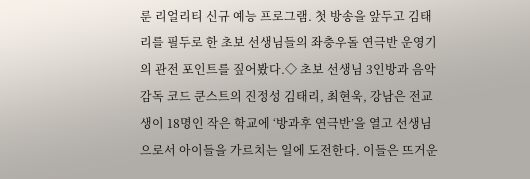룬 리얼리티 신규 예능 프로그램. 첫 방송을 앞두고 김태리를 필두로 한 초보 선생님들의 좌충우돌 연극반 운영기의 관전 포인트를 짚어봤다.◇ 초보 선생님 3인방과 음악감독 코드 쿤스트의 진정성 김태리, 최현욱, 강남은 전교생이 18명인 작은 학교에 ‘방과후 연극반’을 열고 선생님으로서 아이들을 가르치는 일에 도전한다. 이들은 뜨거운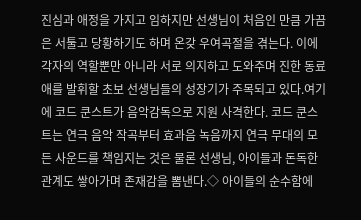진심과 애정을 가지고 임하지만 선생님이 처음인 만큼 가끔은 서툴고 당황하기도 하며 온갖 우여곡절을 겪는다. 이에 각자의 역할뿐만 아니라 서로 의지하고 도와주며 진한 동료애를 발휘할 초보 선생님들의 성장기가 주목되고 있다.여기에 코드 쿤스트가 음악감독으로 지원 사격한다. 코드 쿤스트는 연극 음악 작곡부터 효과음 녹음까지 연극 무대의 모든 사운드를 책임지는 것은 물론 선생님, 아이들과 돈독한 관계도 쌓아가며 존재감을 뽐낸다.◇ 아이들의 순수함에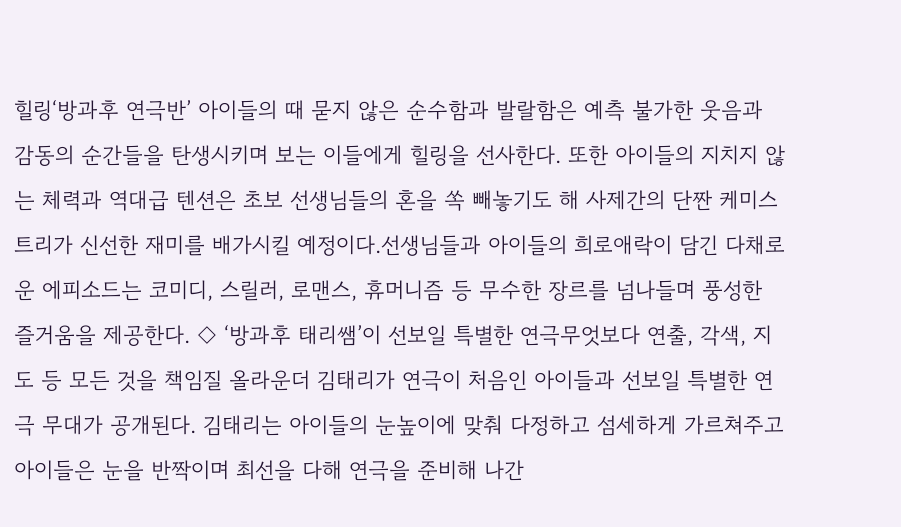힐링‘방과후 연극반’ 아이들의 때 묻지 않은 순수함과 발랄함은 예측 불가한 웃음과 감동의 순간들을 탄생시키며 보는 이들에게 힐링을 선사한다. 또한 아이들의 지치지 않는 체력과 역대급 텐션은 초보 선생님들의 혼을 쏙 빼놓기도 해 사제간의 단짠 케미스트리가 신선한 재미를 배가시킬 예정이다.선생님들과 아이들의 희로애락이 담긴 다채로운 에피소드는 코미디, 스릴러, 로맨스, 휴머니즘 등 무수한 장르를 넘나들며 풍성한 즐거움을 제공한다. ◇ ‘방과후 태리쌤’이 선보일 특별한 연극무엇보다 연출, 각색, 지도 등 모든 것을 책임질 올라운더 김태리가 연극이 처음인 아이들과 선보일 특별한 연극 무대가 공개된다. 김태리는 아이들의 눈높이에 맞춰 다정하고 섬세하게 가르쳐주고 아이들은 눈을 반짝이며 최선을 다해 연극을 준비해 나간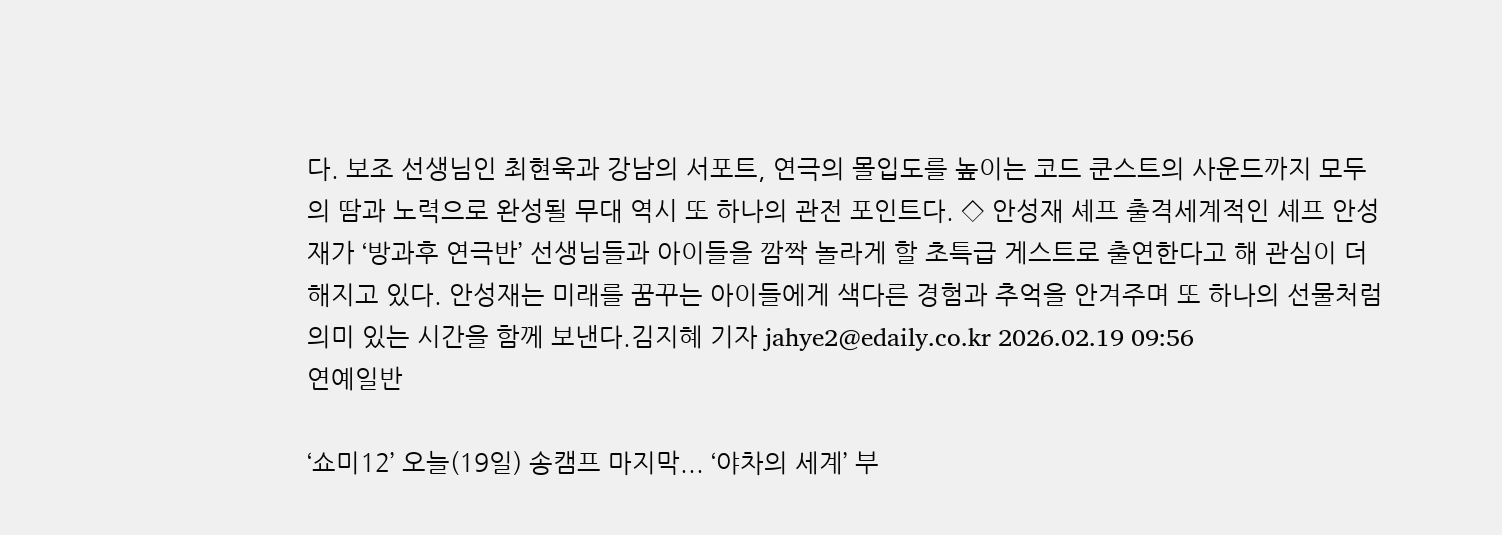다. 보조 선생님인 최현욱과 강남의 서포트, 연극의 몰입도를 높이는 코드 쿤스트의 사운드까지 모두의 땀과 노력으로 완성될 무대 역시 또 하나의 관전 포인트다. ◇ 안성재 셰프 출격세계적인 셰프 안성재가 ‘방과후 연극반’ 선생님들과 아이들을 깜짝 놀라게 할 초특급 게스트로 출연한다고 해 관심이 더해지고 있다. 안성재는 미래를 꿈꾸는 아이들에게 색다른 경험과 추억을 안겨주며 또 하나의 선물처럼 의미 있는 시간을 함께 보낸다.김지혜 기자 jahye2@edaily.co.kr 2026.02.19 09:56
연예일반

‘쇼미12’ 오늘(19일) 송캠프 마지막... ‘야차의 세계’ 부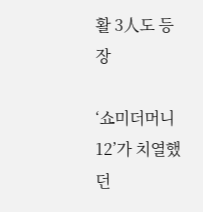활 3人도 등장

‘쇼미더머니12’가 치열했던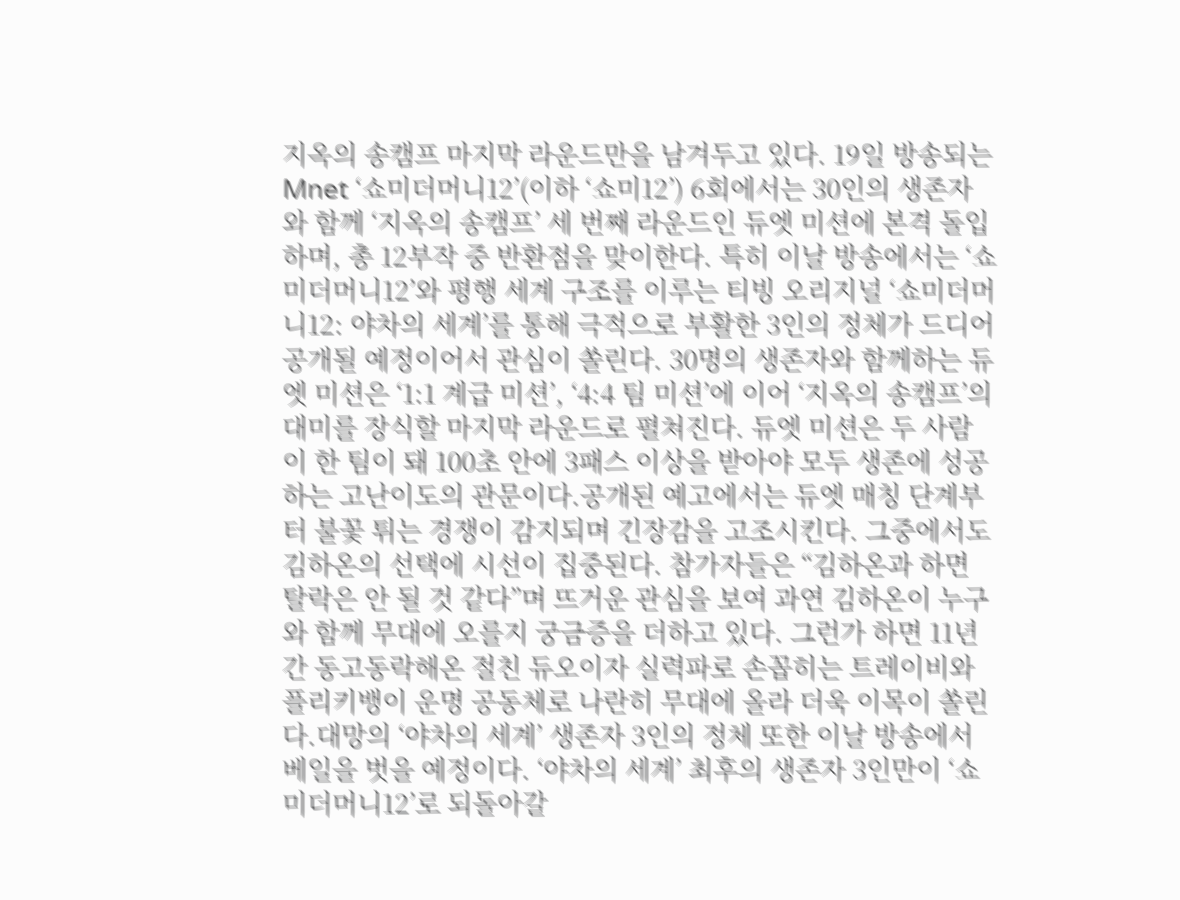지옥의 송캠프 마지막 라운드만을 남겨두고 있다. 19일 방송되는 Mnet ‘쇼미더머니12’(이하 ‘쇼미12’) 6회에서는 30인의 생존자와 함께 ‘지옥의 송캠프’ 세 번째 라운드인 듀엣 미션에 본격 돌입하며, 총 12부작 중 반환점을 맞이한다. 특히 이날 방송에서는 ‘쇼미더머니12’와 평행 세계 구조를 이루는 티빙 오리지널 ‘쇼미더머니12: 야차의 세계’를 통해 극적으로 부활한 3인의 정체가 드디어 공개될 예정이어서 관심이 쏠린다. 30명의 생존자와 함께하는 듀엣 미션은 ‘1:1 계급 미션’, ‘4:4 팀 미션’에 이어 ‘지옥의 송캠프’의 대미를 장식할 마지막 라운드로 펼쳐진다. 듀엣 미션은 두 사람이 한 팀이 돼 100초 안에 3패스 이상을 받아야 모두 생존에 성공하는 고난이도의 관문이다.공개된 예고에서는 듀엣 매칭 단계부터 불꽃 튀는 경쟁이 감지되며 긴장감을 고조시킨다. 그중에서도 김하온의 선택에 시선이 집중된다. 참가자들은 “김하온과 하면 탈락은 안 될 것 같다”며 뜨거운 관심을 보여 과연 김하온이 누구와 함께 무대에 오를지 궁금증을 더하고 있다. 그런가 하면 11년간 동고동락해온 절친 듀오이자 실력파로 손꼽히는 트레이비와 플리키뱅이 운명 공동체로 나란히 무대에 올라 더욱 이목이 쏠린다.대망의 ‘야차의 세계’ 생존자 3인의 정체 또한 이날 방송에서 베일을 벗을 예정이다. ‘야차의 세계’ 최후의 생존자 3인만이 ‘쇼미더머니12’로 되돌아갈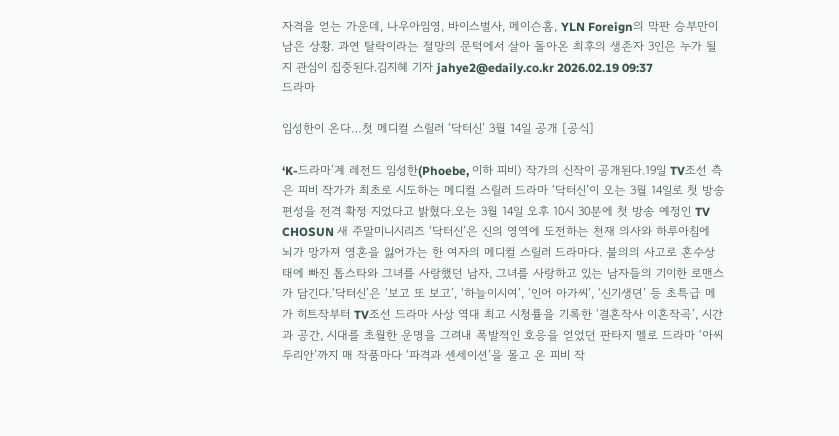자격을 얻는 가운데, 나우아임영, 바이스벌사, 메이슨홈, YLN Foreign의 막판 승부만이 남은 상황. 과연 탈락이라는 절망의 문턱에서 살아 돌아온 최후의 생존자 3인은 누가 될지 관심이 집중된다.김지혜 기자 jahye2@edaily.co.kr 2026.02.19 09:37
드라마

임성한이 온다…첫 메디컬 스릴러 ‘닥터신’ 3월 14일 공개 [공식]

‘K-드라마’계 레전드 임성한(Phoebe, 이하 피비) 작가의 신작이 공개된다.19일 TV조선 측은 피비 작가가 최초로 시도하는 메디컬 스릴러 드라마 ‘닥터신’이 오는 3월 14일로 첫 방송 편성을 전격 확정 지었다고 밝혔다.오는 3월 14일 오후 10시 30분에 첫 방송 예정인 TV CHOSUN 새 주말미니시리즈 ‘닥터신’은 신의 영역에 도전하는 천재 의사와 하루아침에 뇌가 망가져 영혼을 잃어가는 한 여자의 메디컬 스릴러 드라마다. 불의의 사고로 혼수상태에 빠진 톱스타와 그녀를 사랑했던 남자, 그녀를 사랑하고 있는 남자들의 기이한 로맨스가 담긴다.‘닥터신’은 ‘보고 또 보고’, ‘하늘이시여’, ‘인어 아가씨’, ‘신기생뎐’ 등 초특급 메가 히트작부터 TV조선 드라마 사상 역대 최고 시청률을 기록한 ‘결혼작사 이혼작곡’, 시간과 공간, 시대를 초월한 운명을 그려내 폭발적인 호응을 얻었던 판타지 멜로 드라마 ‘아씨 두리안’까지 매 작품마다 ‘파격과 센세이션’을 몰고 온 피비 작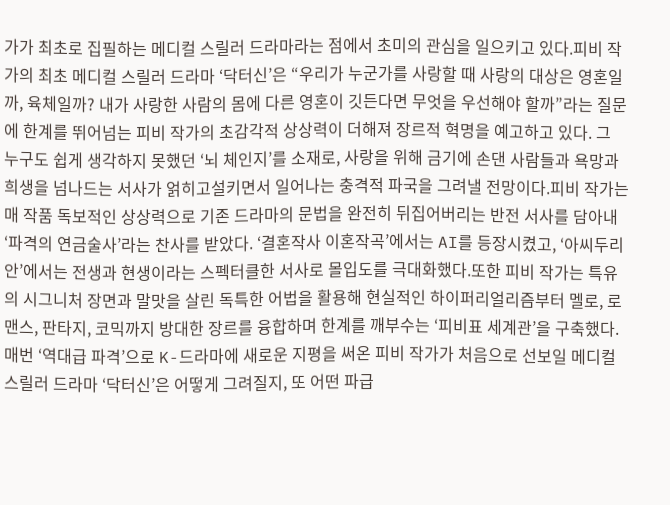가가 최초로 집필하는 메디컬 스릴러 드라마라는 점에서 초미의 관심을 일으키고 있다.피비 작가의 최초 메디컬 스릴러 드라마 ‘닥터신’은 “우리가 누군가를 사랑할 때 사랑의 대상은 영혼일까, 육체일까? 내가 사랑한 사람의 몸에 다른 영혼이 깃든다면 무엇을 우선해야 할까”라는 질문에 한계를 뛰어넘는 피비 작가의 초감각적 상상력이 더해져 장르적 혁명을 예고하고 있다. 그 누구도 쉽게 생각하지 못했던 ‘뇌 체인지’를 소재로, 사랑을 위해 금기에 손댄 사람들과 욕망과 희생을 넘나드는 서사가 얽히고설키면서 일어나는 충격적 파국을 그려낼 전망이다.피비 작가는 매 작품 독보적인 상상력으로 기존 드라마의 문법을 완전히 뒤집어버리는 반전 서사를 담아내 ‘파격의 연금술사’라는 찬사를 받았다. ‘결혼작사 이혼작곡’에서는 AI를 등장시켰고, ‘아씨두리안’에서는 전생과 현생이라는 스펙터클한 서사로 몰입도를 극대화했다.또한 피비 작가는 특유의 시그니처 장면과 말맛을 살린 독특한 어법을 활용해 현실적인 하이퍼리얼리즘부터 멜로, 로맨스, 판타지, 코믹까지 방대한 장르를 융합하며 한계를 깨부수는 ‘피비표 세계관’을 구축했다. 매번 ‘역대급 파격’으로 K-드라마에 새로운 지평을 써온 피비 작가가 처음으로 선보일 메디컬 스릴러 드라마 ‘닥터신’은 어떻게 그려질지, 또 어떤 파급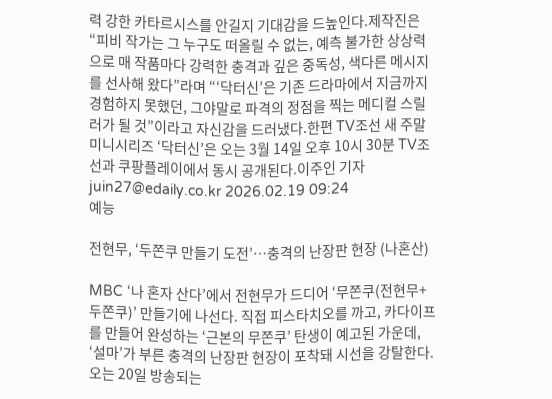력 강한 카타르시스를 안길지 기대감을 드높인다.제작진은 “피비 작가는 그 누구도 떠올릴 수 없는, 예측 불가한 상상력으로 매 작품마다 강력한 충격과 깊은 중독성, 색다른 메시지를 선사해 왔다”라며 “‘닥터신’은 기존 드라마에서 지금까지 경험하지 못했던, 그야말로 파격의 정점을 찍는 메디컬 스릴러가 될 것”이라고 자신감을 드러냈다.한편 TV조선 새 주말미니시리즈 ‘닥터신’은 오는 3월 14일 오후 10시 30분 TV조선과 쿠팡플레이에서 동시 공개된다.이주인 기자 juin27@edaily.co.kr 2026.02.19 09:24
예능

전현무, ‘두쫀쿠 만들기 도전’…충격의 난장판 현장 (나혼산)

MBC ‘나 혼자 산다’에서 전현무가 드디어 ‘무쫀쿠(전현무+두쫀쿠)’ 만들기에 나선다. 직접 피스타치오를 까고, 카다이프를 만들어 완성하는 ‘근본의 무쫀쿠’ 탄생이 예고된 가운데, ‘설마’가 부른 충격의 난장판 현장이 포착돼 시선을 강탈한다.오는 20일 방송되는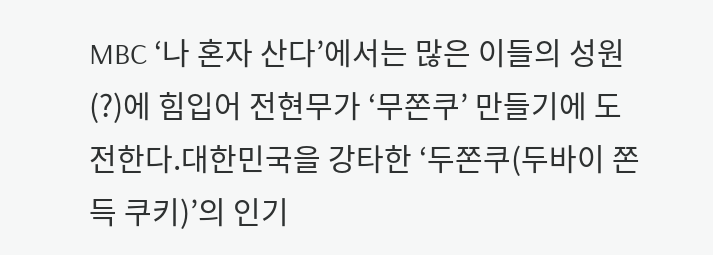MBC ‘나 혼자 산다’에서는 많은 이들의 성원(?)에 힘입어 전현무가 ‘무쫀쿠’ 만들기에 도전한다.대한민국을 강타한 ‘두쫀쿠(두바이 쫀득 쿠키)’의 인기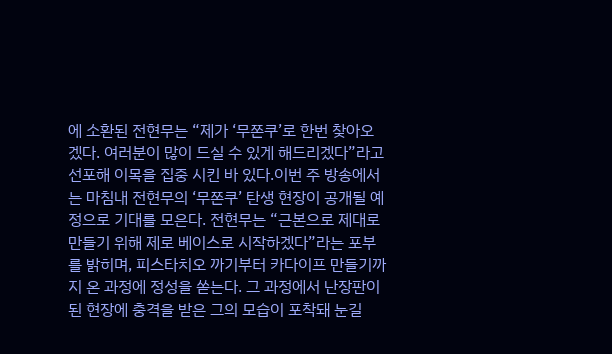에 소환된 전현무는 “제가 ‘무쫀쿠’로 한번 찾아오겠다. 여러분이 많이 드실 수 있게 해드리겠다”라고 선포해 이목을 집중 시킨 바 있다.이번 주 방송에서는 마침내 전현무의 ‘무쫀쿠’ 탄생 현장이 공개될 예정으로 기대를 모은다. 전현무는 “근본으로 제대로 만들기 위해 제로 베이스로 시작하겠다”라는 포부를 밝히며, 피스타치오 까기부터 카다이프 만들기까지 온 과정에 정성을 쏟는다. 그 과정에서 난장판이 된 현장에 충격을 받은 그의 모습이 포착돼 눈길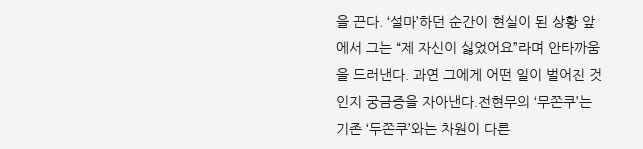을 끈다. ‘설마’하던 순간이 현실이 된 상황 앞에서 그는 “제 자신이 싫었어요”라며 안타까움을 드러낸다. 과연 그에게 어떤 일이 벌어진 것인지 궁금증을 자아낸다.전현무의 ‘무쫀쿠’는 기존 ‘두쫀쿠’와는 차원이 다른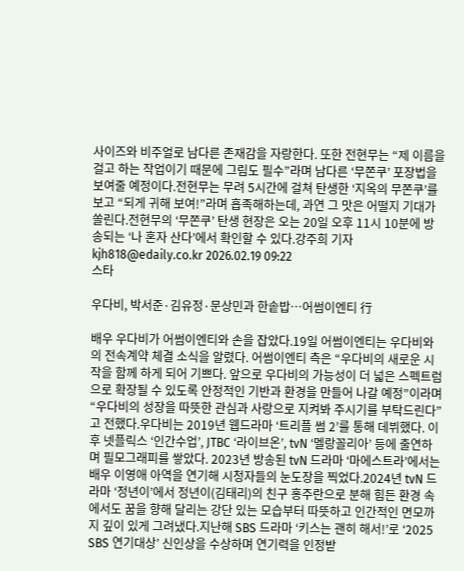사이즈와 비주얼로 남다른 존재감을 자랑한다. 또한 전현무는 “제 이름을 걸고 하는 작업이기 때문에 그림도 필수”라며 남다른 ‘무쫀쿠’ 포장법을 보여줄 예정이다.전현무는 무려 5시간에 걸쳐 탄생한 ‘지옥의 무쫀쿠’를 보고 “되게 귀해 보여!”라며 흡족해하는데, 과연 그 맛은 어떨지 기대가 쏠린다.전현무의 ‘무쫀쿠’ 탄생 현장은 오는 20일 오후 11시 10분에 방송되는 ‘나 혼자 산다’에서 확인할 수 있다.강주희 기자 kjh818@edaily.co.kr 2026.02.19 09:22
스타

우다비, 박서준·김유정·문상민과 한솥밥…어썸이엔티 行

배우 우다비가 어썸이엔티와 손을 잡았다.19일 어썸이엔티는 우다비와의 전속계약 체결 소식을 알렸다. 어썸이엔티 측은 “우다비의 새로운 시작을 함께 하게 되어 기쁘다. 앞으로 우다비의 가능성이 더 넓은 스펙트럼으로 확장될 수 있도록 안정적인 기반과 환경을 만들어 나갈 예정”이라며 “우다비의 성장을 따뜻한 관심과 사랑으로 지켜봐 주시기를 부탁드린다”고 전했다.우다비는 2019년 웹드라마 ‘트리플 썸 2’를 통해 데뷔했다. 이후 넷플릭스 ‘인간수업’, JTBC ‘라이브온’, tvN ‘멜랑꼴리아’ 등에 출연하며 필모그래피를 쌓았다. 2023년 방송된 tvN 드라마 ‘마에스트라’에서는 배우 이영애 아역을 연기해 시청자들의 눈도장을 찍었다.2024년 tvN 드라마 ‘정년이’에서 정년이(김태리)의 친구 홍주란으로 분해 힘든 환경 속에서도 꿈을 향해 달리는 강단 있는 모습부터 따뜻하고 인간적인 면모까지 깊이 있게 그려냈다.지난해 SBS 드라마 ‘키스는 괜히 해서!’로 ‘2025 SBS 연기대상’ 신인상을 수상하며 연기력을 인정받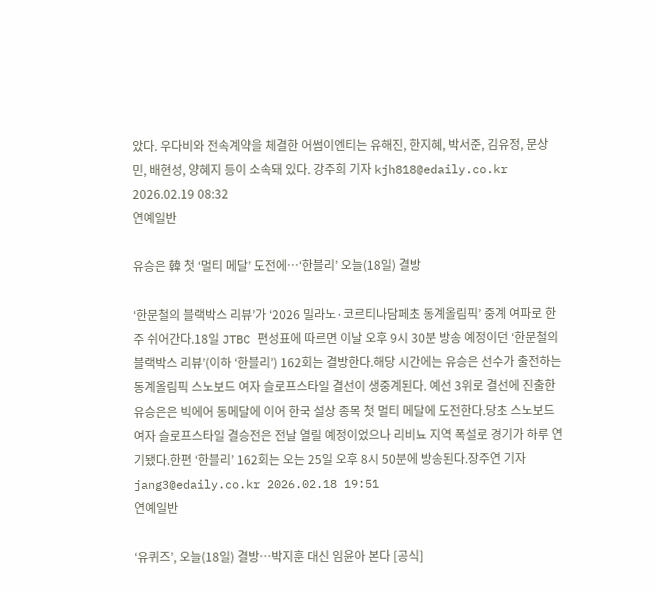았다. 우다비와 전속계약을 체결한 어썸이엔티는 유해진, 한지혜, 박서준, 김유정, 문상민, 배현성, 양혜지 등이 소속돼 있다. 강주희 기자 kjh818@edaily.co.kr 2026.02.19 08:32
연예일반

유승은 韓 첫 ‘멀티 메달’ 도전에…‘한블리’ 오늘(18일) 결방

‘한문철의 블랙박스 리뷰’가 ‘2026 밀라노·코르티나담페초 동계올림픽’ 중계 여파로 한 주 쉬어간다.18일 JTBC 편성표에 따르면 이날 오후 9시 30분 방송 예정이던 ‘한문철의 블랙박스 리뷰’(이하 ‘한블리’) 162회는 결방한다.해당 시간에는 유승은 선수가 출전하는 동계올림픽 스노보드 여자 슬로프스타일 결선이 생중계된다. 예선 3위로 결선에 진출한 유승은은 빅에어 동메달에 이어 한국 설상 종목 첫 멀티 메달에 도전한다.당초 스노보드 여자 슬로프스타일 결승전은 전날 열릴 예정이었으나 리비뇨 지역 폭설로 경기가 하루 연기됐다.한편 ‘한블리’ 162회는 오는 25일 오후 8시 50분에 방송된다.장주연 기자 jang3@edaily.co.kr 2026.02.18 19:51
연예일반

‘유퀴즈’, 오늘(18일) 결방…박지훈 대신 임윤아 본다 [공식]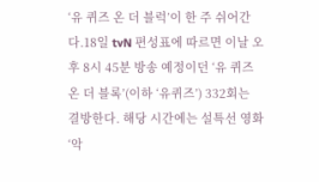‘유 퀴즈 온 더 블럭’이 한 주 쉬어간다.18일 tvN 편성표에 따르면 이날 오후 8시 45분 방송 예정이던 ‘유 퀴즈 온 더 블록’(이하 ‘유퀴즈’) 332회는 결방한다. 해당 시간에는 설특선 영화 ‘악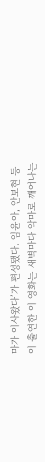마가 이사왔다’가 편성됐다. 임윤아, 안보현 등이 출연한 이 영화는 새벽마다 악마로 깨어나는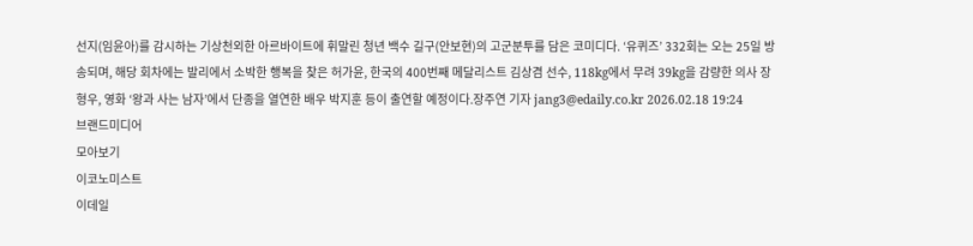선지(임윤아)를 감시하는 기상천외한 아르바이트에 휘말린 청년 백수 길구(안보현)의 고군분투를 담은 코미디다. ‘유퀴즈’ 332회는 오는 25일 방송되며, 해당 회차에는 발리에서 소박한 행복을 찾은 허가윤, 한국의 400번째 메달리스트 김상겸 선수, 118kg에서 무려 39kg을 감량한 의사 장형우, 영화 ‘왕과 사는 남자’에서 단종을 열연한 배우 박지훈 등이 출연할 예정이다.장주연 기자 jang3@edaily.co.kr 2026.02.18 19:24
브랜드미디어
모아보기
이코노미스트
이데일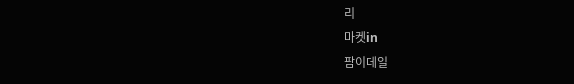리
마켓in
팜이데일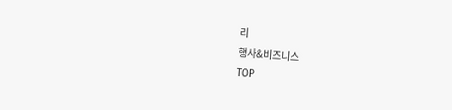리
행사&비즈니스
TOP